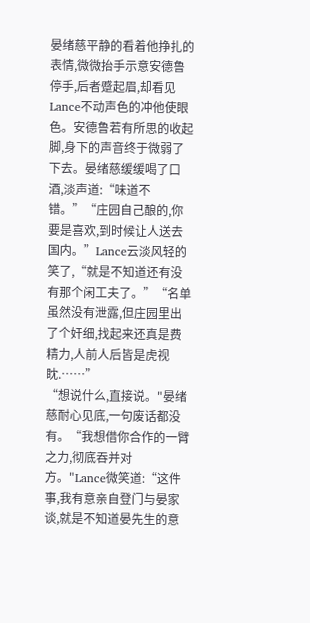晏绪慈平静的看着他挣扎的表情,微微抬手示意安德鲁停手,后者蹙起眉,却看见Lance不动声色的冲他使眼色。安德鲁若有所思的收起脚,身下的声音终于微弱了下去。晏绪慈缓缓喝了口酒,淡声道:“味道不错。”“庄园自己酿的,你要是喜欢,到时候让人送去国内。”Lance云淡风轻的笑了,“就是不知道还有没有那个闲工夫了。”“名单虽然没有泄露,但庄园里出了个奸细,找起来还真是费精力,人前人后皆是虎视眈.……”
“想说什么,直接说。"晏绪慈耐心见底,一句废话都没有。“我想借你合作的一臂之力,彻底吞并对方。"Lance微笑道:“这件事,我有意亲自登门与晏家谈,就是不知道晏先生的意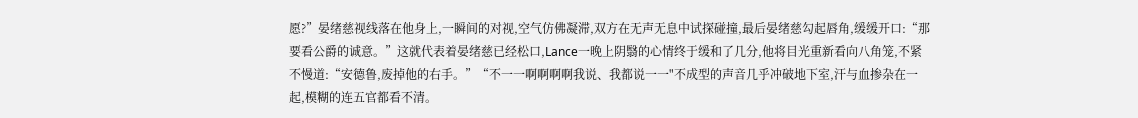愿?”晏绪慈视线落在他身上,一瞬间的对视,空气仿佛凝滞,双方在无声无息中试探碰撞,最后晏绪慈勾起唇角,缓缓开口:“那要看公爵的诚意。”这就代表着晏绪慈已经松口,Lance一晚上阴翳的心情终于缓和了几分,他将目光重新看向八角笼,不紧不慢道:“安德鲁,废掉他的右手。”“不一一啊啊啊啊我说、我都说一一"不成型的声音几乎冲破地下室,汗与血掺杂在一起,模糊的连五官都看不清。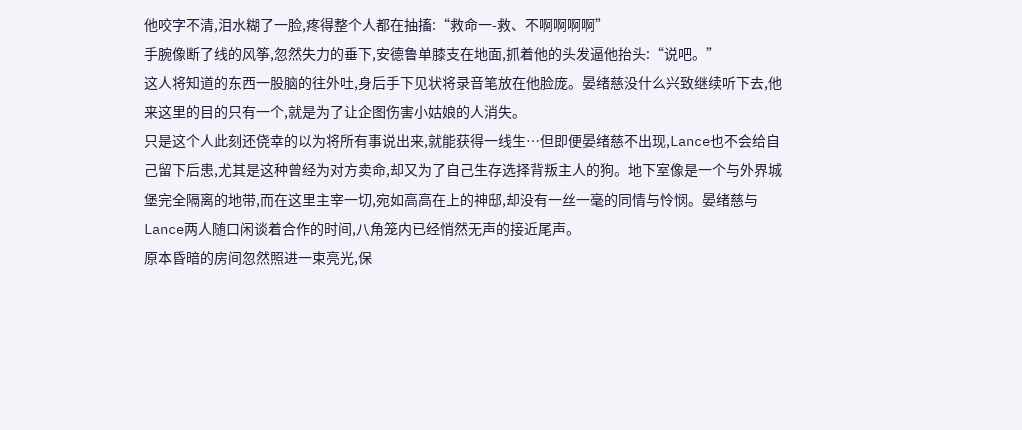他咬字不清,泪水糊了一脸,疼得整个人都在抽搐:“救命一-救、不啊啊啊啊”
手腕像断了线的风筝,忽然失力的垂下,安德鲁单膝支在地面,抓着他的头发逼他抬头:“说吧。”
这人将知道的东西一股脑的往外吐,身后手下见状将录音笔放在他脸庞。晏绪慈没什么兴致继续听下去,他来这里的目的只有一个,就是为了让企图伤害小姑娘的人消失。
只是这个人此刻还侥幸的以为将所有事说出来,就能获得一线生…但即便晏绪慈不出现,Lance也不会给自己留下后患,尤其是这种曾经为对方卖命,却又为了自己生存选择背叛主人的狗。地下室像是一个与外界城堡完全隔离的地带,而在这里主宰一切,宛如高高在上的神邸,却没有一丝一毫的同情与怜悯。晏绪慈与Lance两人随口闲谈着合作的时间,八角笼内已经悄然无声的接近尾声。
原本昏暗的房间忽然照进一束亮光,保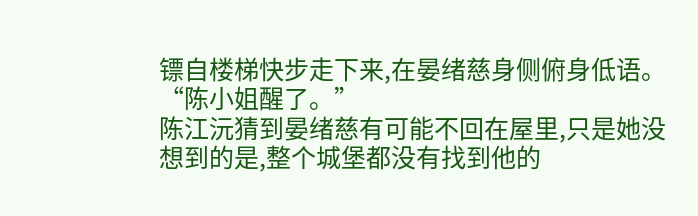镖自楼梯快步走下来,在晏绪慈身侧俯身低语。
“陈小姐醒了。”
陈江沅猜到晏绪慈有可能不回在屋里,只是她没想到的是,整个城堡都没有找到他的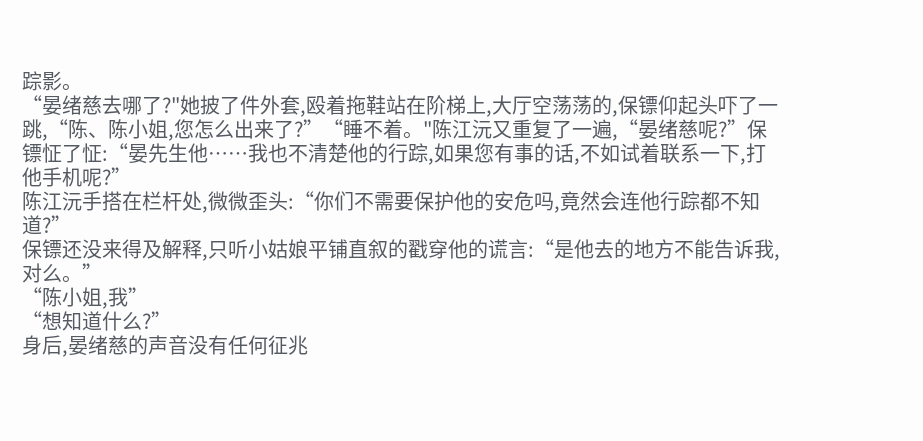踪影。
“晏绪慈去哪了?"她披了件外套,殴着拖鞋站在阶梯上,大厅空荡荡的,保镖仰起头吓了一跳,“陈、陈小姐,您怎么出来了?”“睡不着。"陈江沅又重复了一遍,“晏绪慈呢?”保镖怔了怔:“晏先生他……我也不清楚他的行踪,如果您有事的话,不如试着联系一下,打他手机呢?”
陈江沅手搭在栏杆处,微微歪头:“你们不需要保护他的安危吗,竟然会连他行踪都不知道?”
保镖还没来得及解释,只听小姑娘平铺直叙的戳穿他的谎言:“是他去的地方不能告诉我,对么。”
“陈小姐,我”
“想知道什么?”
身后,晏绪慈的声音没有任何征兆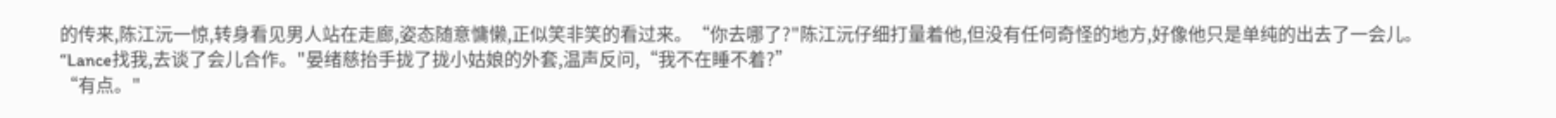的传来,陈江沅一惊,转身看见男人站在走廊,姿态随意慵懒,正似笑非笑的看过来。“你去哪了?"陈江沅仔细打量着他,但没有任何奇怪的地方,好像他只是单纯的出去了一会儿。
“Lance找我,去谈了会儿合作。"晏绪慈抬手拢了拢小姑娘的外套,温声反问,“我不在睡不着?”
“有点。"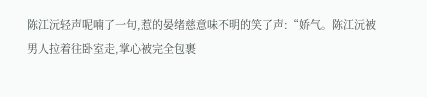陈江沅轻声呢喃了一句,惹的晏绪慈意味不明的笑了声:“娇气。陈江沅被男人拉着往卧室走,掌心被完全包裹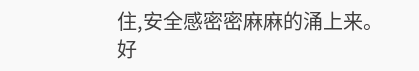住,安全感密密麻麻的涌上来。
好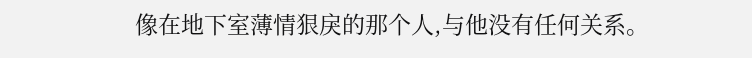像在地下室薄情狠戾的那个人,与他没有任何关系。